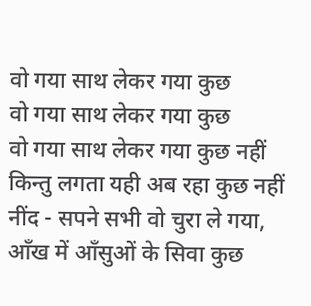वो गया साथ लेकर गया कुछ
वो गया साथ लेकर गया कुछ
वो गया साथ लेकर गया कुछ नहीं
किन्तु लगता यही अब रहा कुछ नहीं
नींद - सपने सभी वो चुरा ले गया,
आँख में आँसुओं के सिवा कुछ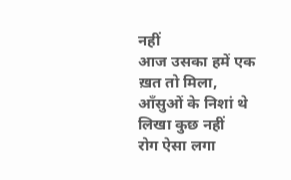नहीं
आज उसका हमें एक ख़त तो मिला,
आँसुओं के निशां थे लिखा कुछ नहीं
रोग ऐसा लगा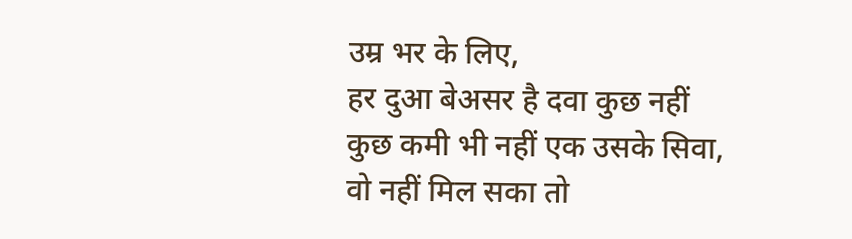उम्र भर के लिए,
हर दुआ बेअसर है दवा कुछ नहीं
कुछ कमी भी नहीं एक उसके सिवा,
वो नहीं मिल सका तो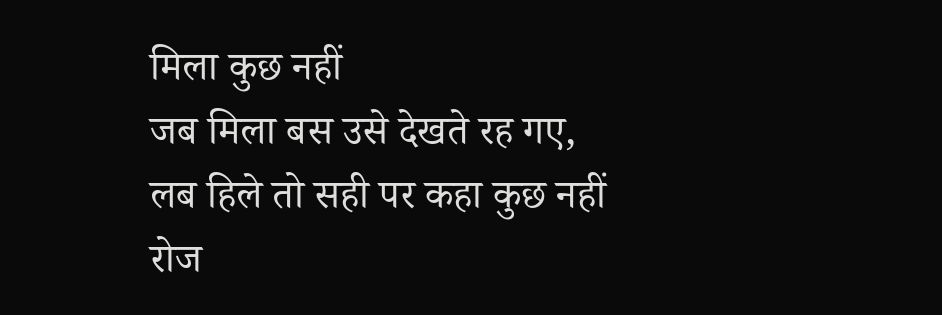मिला कुछ नहीं
जब मिला बस उसे देखते रह गए,
लब हिले तो सही पर कहा कुछ नहीं
रोज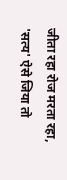जीता रहा रोज मरता रहा,
'सत्य' ऐसे जिया तो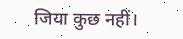जिया कुछ नहीं।